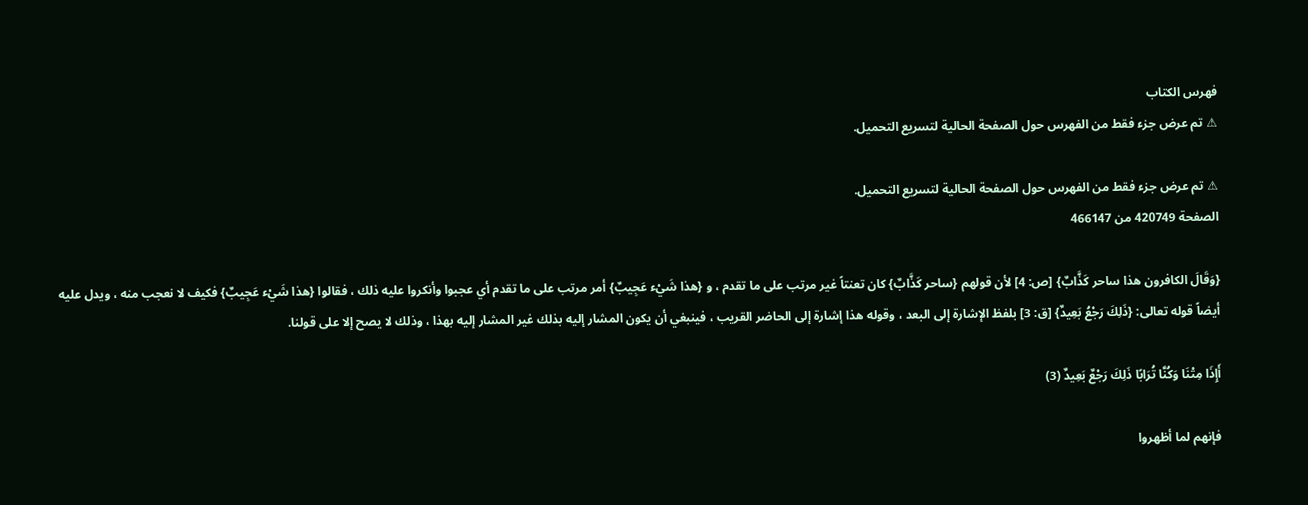فهرس الكتاب
⚠ تم عرض جزء فقط من الفهرس حول الصفحة الحالية لتسريع التحميل.

⚠ تم عرض جزء فقط من الفهرس حول الصفحة الحالية لتسريع التحميل.
الصفحة 420749 من 466147

{وَقَالَ الكافرون هذا ساحر كَذَّابٌ} [ص: 4] لأن قولهم {ساحر كَذَّابٌ} كان تعنتاً غير مرتب على ما تقدم ، و {هذا شَيْء عَجِيبٌ} أمر مرتب على ما تقدم أي عجبوا وأنكروا عليه ذلك ، فقالوا {هذا شَيْء عَجِيبٌ} فكيف لا نعجب منه ، ويدل عليه أيضاً قوله تعالى: {ذَلِكَ رَجْعُ بَعِيدٌ} [ق: 3] بلفظ الإشارة إلى البعد ، وقوله هذا إشارة إلى الحاضر القريب ، فينبغي أن يكون المشار إليه بذلك غير المشار إليه بهذا ، وذلك لا يصح إلا على قولنا.

أَإِذَا مِتْنَا وَكُنَّا تُرَابًا ذَلِكَ رَجْعٌ بَعِيدٌ (3)

فإنهم لما أظهروا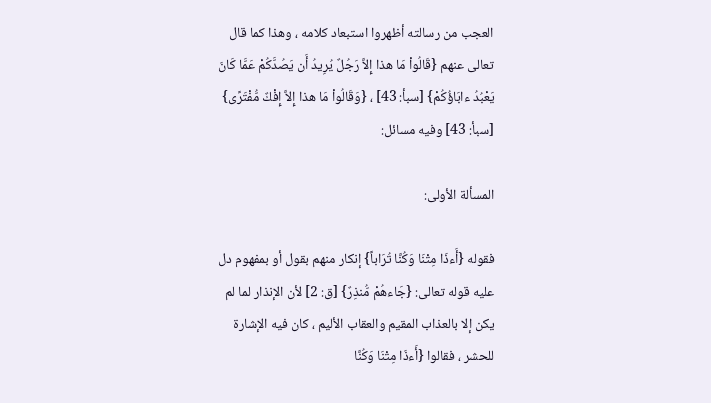العجب من رسالته أظهروا استبعاد كلامه ، وهذا كما قال تعالى عنهم {قَالُواْ مَا هذا إِلاَّ رَجُلٌ يُرِيدُ أَن يَصُدَّكُمْ عَمَّا كَانَ يَعْبُدُ ءابَاؤُكُمْ} [سبأ: 43] ، {وَقَالُواْ مَا هذا إِلاَّ إِفْكٌ مُّفْتَرًى} [سبأ: 43] وفيه مسائل:

المسألة الأولى:

فقوله {أَءذَا مِتْنَا وَكُنَّا تُرَاباً} إنكار منهم بقول أو بمفهوم دل عليه قوله تعالى: {جَاءهُمْ مُّنذِرٌ} [ق: 2] لأن الإنذار لما لم يكن إلا بالعذاب المقيم والعقاب الأليم ، كان فيه الإشارة للحشر ، فقالوا {أَءذَا مِتْنَا وَكُنَّا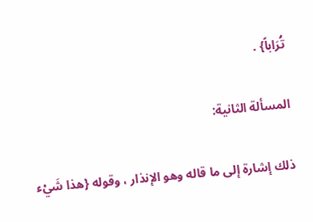تُرَاباً} .

المسألة الثانية:

ذلك إشارة إلى ما قاله وهو الإنذار ، وقوله {هذا شَيْء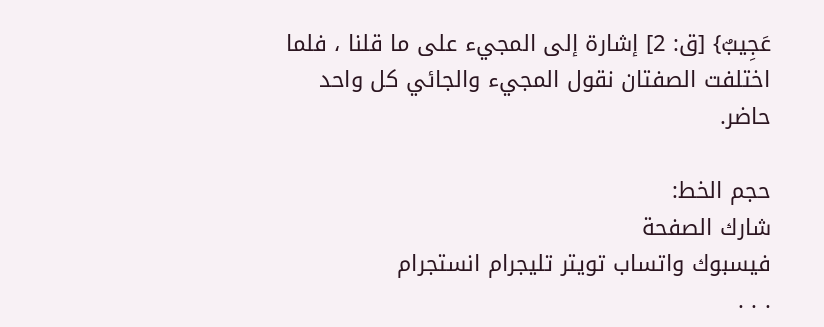عَجِيبٌ} [ق: 2] إشارة إلى المجيء على ما قلنا ، فلما اختلفت الصفتان نقول المجيء والجائي كل واحد حاضر.

حجم الخط:
شارك الصفحة
فيسبوك واتساب تويتر تليجرام انستجرام
. . .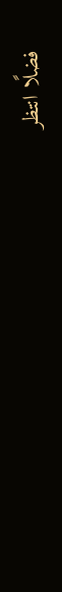فضلًا انتظر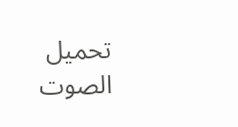تحميل الصوت